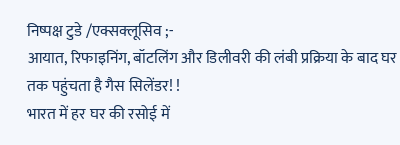निष्पक्ष टुडे /एक्सक्लूसिव ;-
आयात, रिफाइनिंग, बॉटलिंग और डिलीवरी की लंबी प्रक्रिया के बाद घर तक पहुंचता है गैस सिलेंडर! !
भारत में हर घर की रसोई में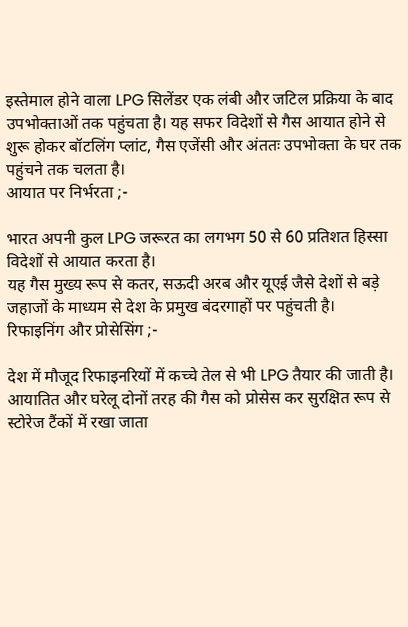इस्तेमाल होने वाला LPG सिलेंडर एक लंबी और जटिल प्रक्रिया के बाद उपभोक्ताओं तक पहुंचता है। यह सफर विदेशों से गैस आयात होने से शुरू होकर बॉटलिंग प्लांट, गैस एजेंसी और अंततः उपभोक्ता के घर तक पहुंचने तक चलता है।
आयात पर निर्भरता ;-

भारत अपनी कुल LPG जरूरत का लगभग 50 से 60 प्रतिशत हिस्सा विदेशों से आयात करता है।
यह गैस मुख्य रूप से कतर, सऊदी अरब और यूएई जैसे देशों से बड़े जहाजों के माध्यम से देश के प्रमुख बंदरगाहों पर पहुंचती है।
रिफाइनिंग और प्रोसेसिंग ;-

देश में मौजूद रिफाइनरियों में कच्चे तेल से भी LPG तैयार की जाती है।
आयातित और घरेलू दोनों तरह की गैस को प्रोसेस कर सुरक्षित रूप से स्टोरेज टैंकों में रखा जाता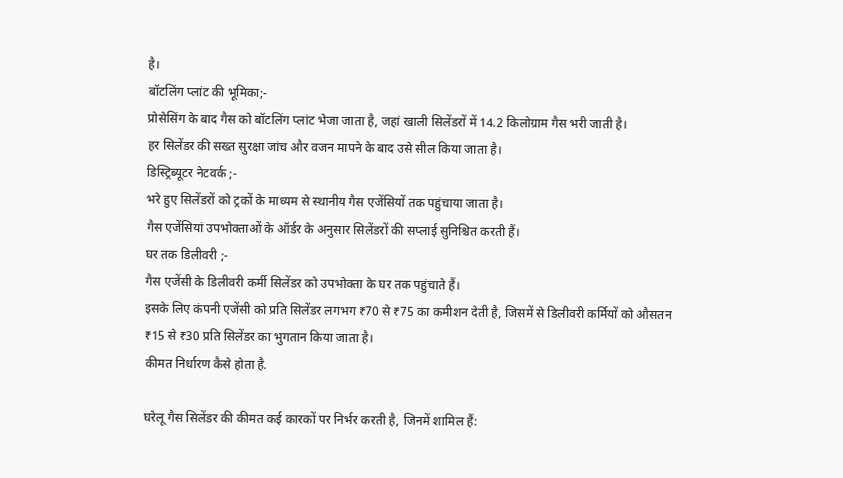है।
बॉटलिंग प्लांट की भूमिका;-
प्रोसेसिंग के बाद गैस को बॉटलिंग प्लांट भेजा जाता है, जहां खाली सिलेंडरों में 14.2 किलोग्राम गैस भरी जाती है।
हर सिलेंडर की सख्त सुरक्षा जांच और वजन मापने के बाद उसे सील किया जाता है।
डिस्ट्रिब्यूटर नेटवर्क ;-
भरे हुए सिलेंडरों को ट्रकों के माध्यम से स्थानीय गैस एजेंसियों तक पहुंचाया जाता है।
गैस एजेंसियां उपभोक्ताओं के ऑर्डर के अनुसार सिलेंडरों की सप्लाई सुनिश्चित करती हैं।
घर तक डिलीवरी ;-
गैस एजेंसी के डिलीवरी कर्मी सिलेंडर को उपभोक्ता के घर तक पहुंचाते हैं।
इसके लिए कंपनी एजेंसी को प्रति सिलेंडर लगभग ₹70 से ₹75 का कमीशन देती है, जिसमें से डिलीवरी कर्मियों को औसतन ₹15 से ₹30 प्रति सिलेंडर का भुगतान किया जाता है।
कीमत निर्धारण कैसे होता है.

घरेलू गैस सिलेंडर की कीमत कई कारकों पर निर्भर करती है, जिनमें शामिल हैं: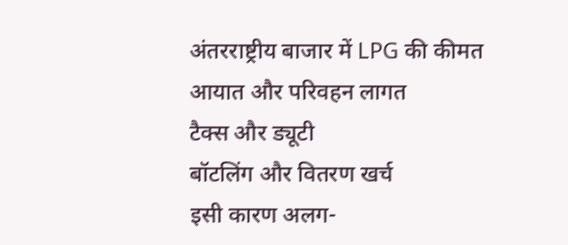अंतरराष्ट्रीय बाजार में LPG की कीमत
आयात और परिवहन लागत
टैक्स और ड्यूटी
बॉटलिंग और वितरण खर्च
इसी कारण अलग-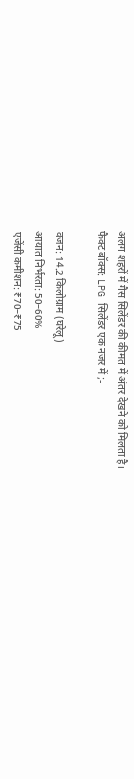अलग शहरों में गैस सिलेंडर की कीमत में अंतर देखने को मिलता है।
फैक्ट बॉक्स: LPG सिलेंडर एक नजर में ;-

वजन: 14.2 किलोग्राम (घरेलू)
आयात निर्भरता: 50–60%
एजेंसी कमीशन: ₹70–₹75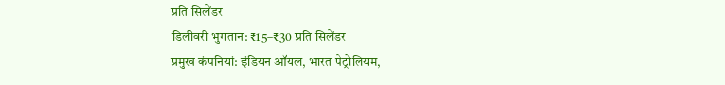प्रति सिलेंडर
डिलीवरी भुगतान: ₹15–₹30 प्रति सिलेंडर
प्रमुख कंपनियां: इंडियन ऑयल, भारत पेट्रोलियम,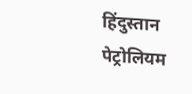हिंदुस्तान पेट्रोलियम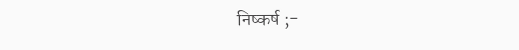निष्कर्ष ;-